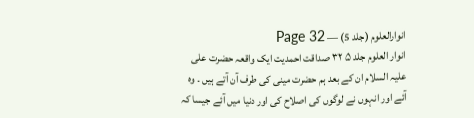انوارالعلوم (جلد 5) — Page 32
انوار العلوم جلد ۵ ۳۲ صداقت احمدیت ایک واقعہ حضرت علی علیہ السلام ان کے بعد ہم حضرت مینی کی طرف آن آتے ہیں ۔ وہ آئے اور انہوں نے لوگوں کی اصلاح کی اور دنیا میں آئے جیسا کہ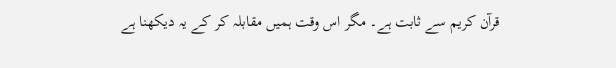قرآن کریم سے ثابت ہے۔ مگر اس وقت ہمیں مقابلہ کر کے یہ دیکھنا ہے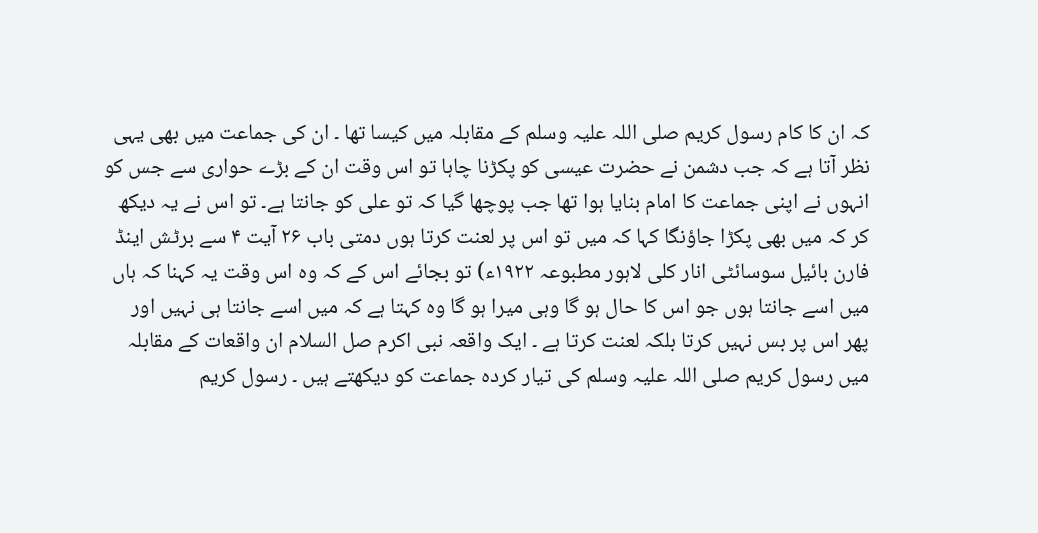کہ ان کا کام رسول کریم صلی اللہ علیہ وسلم کے مقابلہ میں کیسا تھا ۔ ان کی جماعت میں بھی یہی نظر آتا ہے کہ جب دشمن نے حضرت عیسی کو پکڑنا چاہا تو اس وقت ان کے بڑے حواری سے جس کو انہوں نے اپنی جماعت کا امام بنایا ہوا تھا جب پوچھا گیا کہ تو علی کو جانتا ہے۔ تو اس نے یہ دیکھ کر کہ میں بھی پکڑا جاؤنگا کہا کہ میں تو اس پر لعنت کرتا ہوں دمتی باب ۲۶ آیت ۴ سے برٹش اینڈ فارن بائیل سوسائٹی انار کلی لاہور مطبوعہ ۱۹۲۲ء) تو بجائے اس کے کہ وہ اس وقت یہ کہنا کہ ہاں میں اسے جانتا ہوں جو اس کا حال ہو گا وہی میرا ہو گا وہ کہتا ہے کہ میں اسے جانتا ہی نہیں اور پھر اس پر بس نہیں کرتا بلکہ لعنت کرتا ہے ۔ ایک واقعہ نبی اکرم صل السلام ان واقعات کے مقابلہ میں رسول کریم صلی اللہ علیہ وسلم کی تیار کردہ جماعت کو دیکھتے ہیں ۔ رسول کریم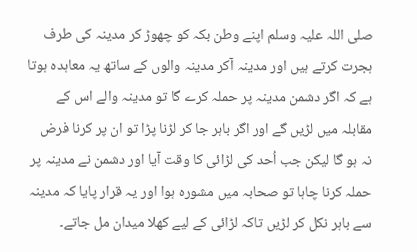صلی اللہ علیہ وسلم اپنے وطن بکہ کو چھوڑ کر مدینہ کی طرف ہجرت کرتے ہیں اور مدینہ آکر مدینہ والوں کے ساتھ یہ معاہدہ ہوتا ہے کہ اگر دشمن مدینہ پر حملہ کرے گا تو مدینہ والے اس کے مقابلہ میں لڑیں گے اور اگر باہر جا کر لڑنا پڑا تو ان پر کرنا فرض نہ ہو گا لیکن جب اُحد کی لڑائی کا وقت آیا اور دشمن نے مدینہ پر حملہ کرنا چاہا تو صحابہ میں مشورہ ہوا اور یہ قرار پایا کہ مدینہ سے باہر نکل کر لڑیں تاکہ لڑائی کے لیے کھلا میدان مل جاتے۔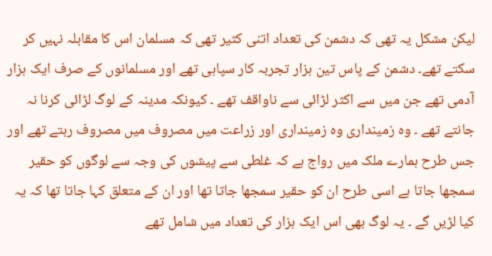لیکن مشکل یہ تھی کہ دشمن کی تعداد اتنی کثیر تھی کہ مسلمان اس کا مقابلہ نہیں کر سکتے تھے۔ دشمن کے پاس تین ہزار تجربہ کار سپاہی تھے اور مسلمانوں کے صرف ایک ہزار آدمی تھے جن میں سے اکثر لڑائی سے ناواقف تھے ۔ کیونکہ مدینہ کے لوگ لڑائی کرنا نہ جانتے تھے ۔ وہ زمینداری وہ زمینداری اور زراعت میں مصروف میں مصروف رہتے تھے اور جس طرح ہمارے ملک میں رواج ہے کہ غلطی سے پیشوں کی وجہ سے لوگوں کو حقیر سمجھا جاتا ہے اسی طرح ان کو حقیر سمجھا جاتا تھا اور ان کے متعلق کہا جاتا تھا کہ یہ کیا لڑیں گے ۔ یہ لوگ بھی اس ایک ہزار کی تعداد میں شامل تھے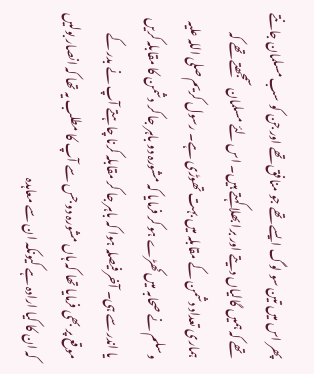پھر اس میں تین سو لوگ ایسے تھے جو منافق تھے اور جن کو سب مسلمان جانتے تھے کہ ہمیں گالیاں دیتے اور برا بھلا کہتے ہیں۔ اس لئے مسلمان سمجھتے تھے کہ ہماری تعداد دشمن کے مقابلہ میں بہت تھوڑی ہے۔ رسول کریم صلی اللہ علیہ وسلم نے صحابہ میں کھڑے ہو کر فرمایا کہ مشورہ دو باہر جا کر دشمن کا مقابلہ کریں یا اندر سے ہی۔ آخر فیصلہ ہوا کہ باہر جا کر مقابلہ کرنا چاہتے آپ نے بدر کے موقع پر بھی فرمایا تھا کہ ہاں مشورہ دو جس سے آپ کا مطلب یہ تھا کہ انصار بولیں کہ ان کا کیا ارادہ ہے کیونکہ ان سے معاہدہ